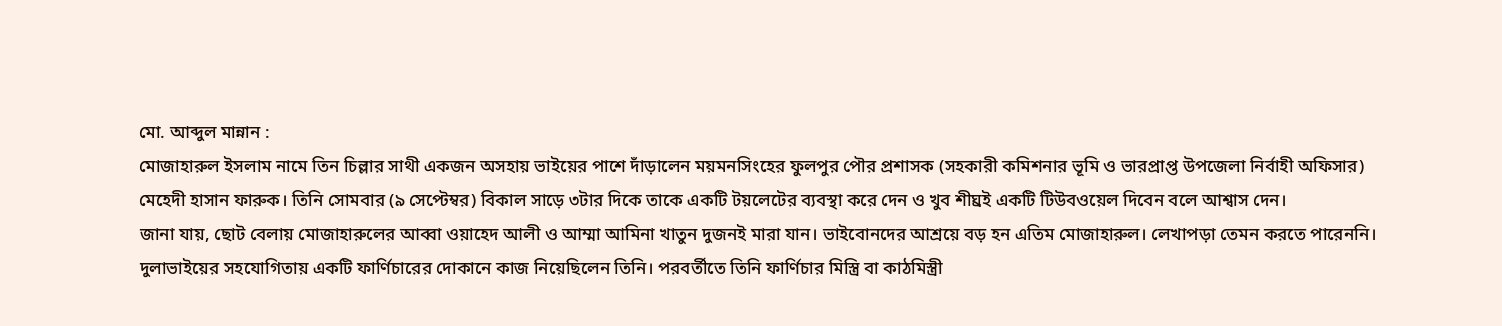মো. আব্দুল মান্নান :
মোজাহারুল ইসলাম নামে তিন চিল্লার সাথী একজন অসহায় ভাইয়ের পাশে দাঁড়ালেন ময়মনসিংহের ফুলপুর পৌর প্রশাসক (সহকারী কমিশনার ভূমি ও ভারপ্রাপ্ত উপজেলা নির্বাহী অফিসার) মেহেদী হাসান ফারুক। তিনি সোমবার (৯ সেপ্টেম্বর) বিকাল সাড়ে ৩টার দিকে তাকে একটি টয়লেটের ব্যবস্থা করে দেন ও খুব শীঘ্রই একটি টিউবওয়েল দিবেন বলে আশ্বাস দেন।
জানা যায়, ছোট বেলায় মোজাহারুলের আব্বা ওয়াহেদ আলী ও আম্মা আমিনা খাতুন দুজনই মারা যান। ভাইবোনদের আশ্রয়ে বড় হন এতিম মোজাহারুল। লেখাপড়া তেমন করতে পারেননি। দুলাভাইয়ের সহযোগিতায় একটি ফার্ণিচারের দোকানে কাজ নিয়েছিলেন তিনি। পরবর্তীতে তিনি ফার্ণিচার মিস্ত্রি বা কাঠমিস্ত্রী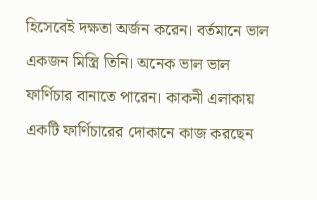হিসেবেই দক্ষতা অর্জন করেন। বর্তমানে ভাল একজন মিস্ত্রি তিনি। অনেক ভাল ভাল ফার্ণিচার বানাতে পারেন। কাকনী এলাকায় একটি ফার্ণিচারের দোকানে কাজ করছেন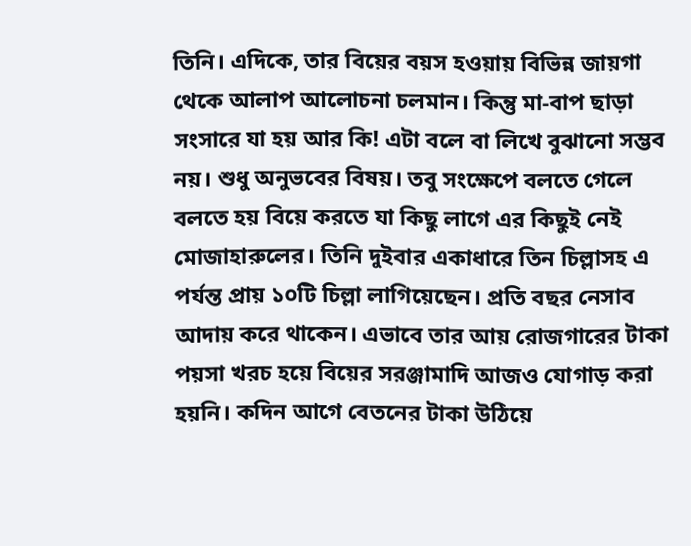তিনি। এদিকে, তার বিয়ের বয়স হওয়ায় বিভিন্ন জায়গা থেকে আলাপ আলোচনা চলমান। কিন্তু মা-বাপ ছাড়া সংসারে যা হয় আর কি! এটা বলে বা লিখে বুঝানো সম্ভব নয়। শুধু অনুভবের বিষয়। তবু সংক্ষেপে বলতে গেলে বলতে হয় বিয়ে করতে যা কিছু লাগে এর কিছুই নেই মোজাহারুলের। তিনি দুইবার একাধারে তিন চিল্লাসহ এ পর্যন্ত প্রায় ১০টি চিল্লা লাগিয়েছেন। প্রতি বছর নেসাব আদায় করে থাকেন। এভাবে তার আয় রোজগারের টাকা পয়সা খরচ হয়ে বিয়ের সরঞ্জামাদি আজও যোগাড় করা হয়নি। কদিন আগে বেতনের টাকা উঠিয়ে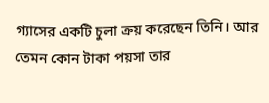গ্যাসের একটি চুলা ক্রয় করেছেন তিনি। আর তেমন কোন টাকা পয়সা তার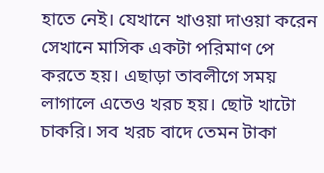হাতে নেই। যেখানে খাওয়া দাওয়া করেন সেখানে মাসিক একটা পরিমাণ পে করতে হয়। এছাড়া তাবলীগে সময় লাগালে এতেও খরচ হয়। ছোট খাটো চাকরি। সব খরচ বাদে তেমন টাকা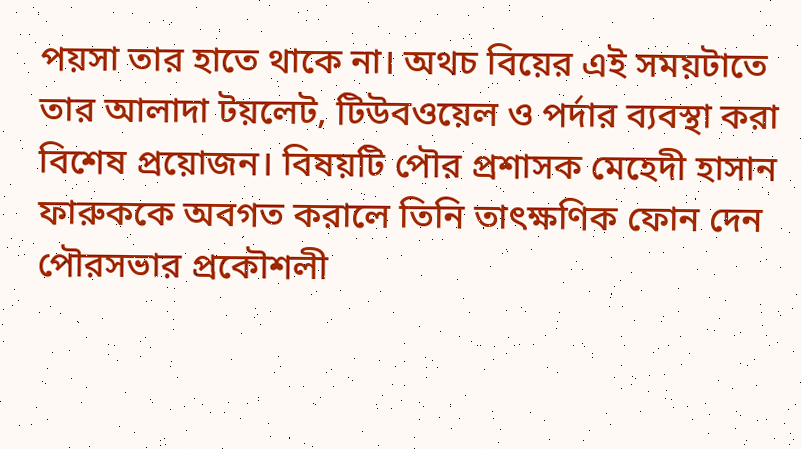পয়সা তার হাতে থাকে না। অথচ বিয়ের এই সময়টাতে তার আলাদা টয়লেট, টিউবওয়েল ও পর্দার ব্যবস্থা করা বিশেষ প্রয়োজন। বিষয়টি পৌর প্রশাসক মেহেদী হাসান ফারুককে অবগত করালে তিনি তাৎক্ষণিক ফোন দেন পৌরসভার প্রকৌশলী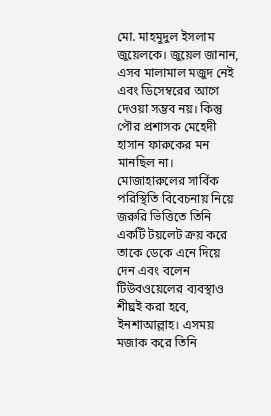মো. মাহমুদুল ইসলাম জুয়েলকে। জুয়েল জানান, এসব মালামাল মজুদ নেই এবং ডিসেম্বরের আগে দেওয়া সম্ভব নয়। কিন্তু পৌর প্রশাসক মেহেদী হাসান ফারুকের মন মানছিল না। মোজাহারুলের সার্বিক পরিস্থিতি বিবেচনায় নিয়ে জরুরি ভিত্তিতে তিনি একটি টয়লেট ক্রয় করে তাকে ডেকে এনে দিয়ে দেন এবং বলেন টিউবওয়েলের ব্যবস্থাও শীঘ্রই করা হবে, ইনশাআল্লাহ। এসময় মজাক করে তিনি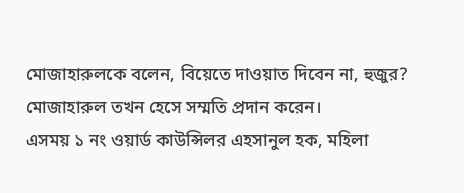মোজাহারুলকে বলেন, বিয়েতে দাওয়াত দিবেন না, হুজুর? মোজাহারুল তখন হেসে সম্মতি প্রদান করেন।
এসময় ১ নং ওয়ার্ড কাউন্সিলর এহসানুল হক, মহিলা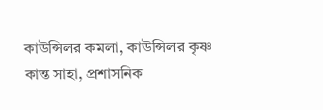কাউন্সিলর কমলা, কাউন্সিলর কৃষ্ণ কান্ত সাহা, প্রশাসনিক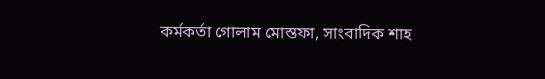কর্মকর্তা গোলাম মোস্তফা, সাংবাদিক শাহ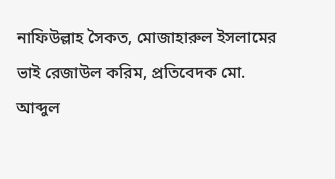নাফিউল্লাহ সৈকত, মোজাহারুল ইসলামের ভাই রেজাউল করিম, প্রতিবেদক মো. আব্দুল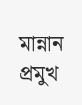মান্নান প্রমুখ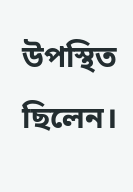উপস্থিত ছিলেন।